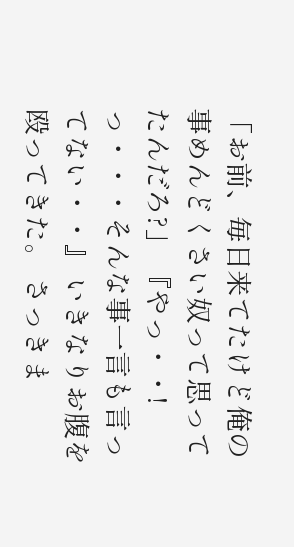「お前、毎日来てたけど俺の事めんどくさい奴って思ってたんだろ?」 『やっ・・!っ・・・そんな事一言も言ってない・・』 いきなりお腹を殴ってきた。 さっきま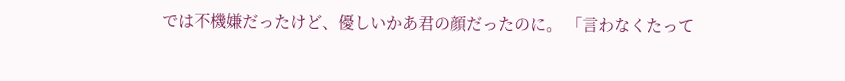では不機嫌だったけど、優しいかあ君の顔だったのに。 「言わなくたって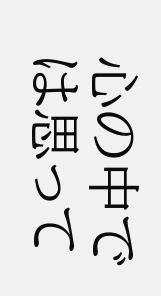心の中では思って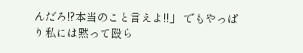んだろ!?本当のこと言えよ!!」 でもやっぱり私には黙って殴ら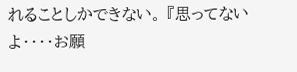れることしかできない。 『思ってないよ・・・・お願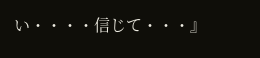い・・・・信じて・・・』